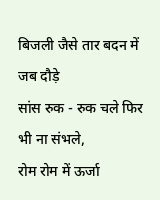बिजली जैसे तार बदन में जब दौड़े
सांस रुक - रुक चले फिर भी ना संभले,
रोम रोम में ऊर्जा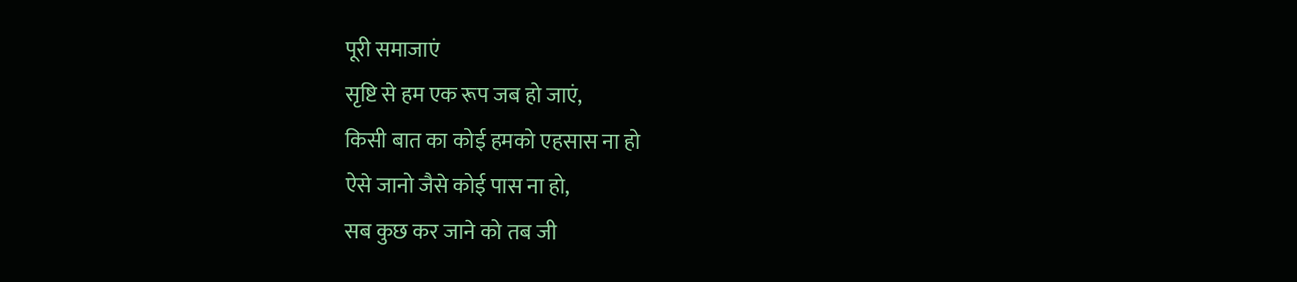पूरी समाजाएं
सृष्टि से हम एक रूप जब हो जाएं,
किसी बात का कोई हमको एहसास ना हो
ऐसे जानो जैसे कोई पास ना हो,
सब कुछ कर जाने को तब जी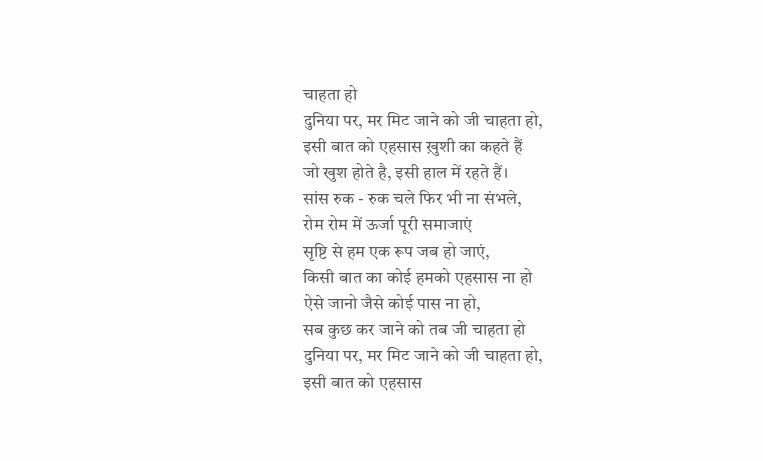चाहता हो
दुनिया पर, मर मिट जाने को जी चाहता हो,
इसी बात को एहसास ख़ुशी का कहते हैं
जो खुश होते है, इसी हाल में रहते हैं।
सांस रुक - रुक चले फिर भी ना संभले,
रोम रोम में ऊर्जा पूरी समाजाएं
सृष्टि से हम एक रूप जब हो जाएं,
किसी बात का कोई हमको एहसास ना हो
ऐसे जानो जैसे कोई पास ना हो,
सब कुछ कर जाने को तब जी चाहता हो
दुनिया पर, मर मिट जाने को जी चाहता हो,
इसी बात को एहसास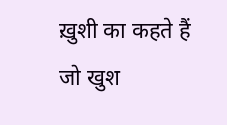ख़ुशी का कहते हैं
जो खुश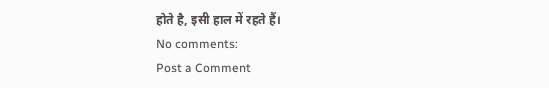होते है, इसी हाल में रहते हैं।
No comments:
Post a Comment